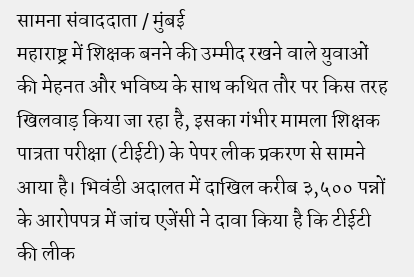सामना संवाददाता / मुंबई
महाराष्ट्र में शिक्षक बनने की उम्मीद रखने वाले युवाओं की मेहनत और भविष्य के साथ कथित तौर पर किस तरह खिलवाड़ किया जा रहा है, इसका गंभीर मामला शिक्षक पात्रता परीक्षा (टीईटी) के पेपर लीक प्रकरण से सामने आया है। भिवंडी अदालत में दाखिल करीब ३,५०० पन्नों के आरोपपत्र में जांच एजेंसी ने दावा किया है कि टीईटी की लीक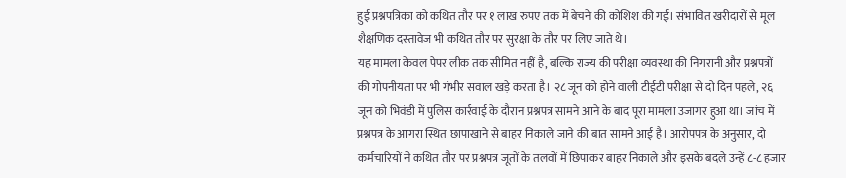हुई प्रश्नपत्रिका को कथित तौर पर १ लाख रुपए तक में बेचने की कोशिश की गई। संभावित खरीदारों से मूल शैक्षणिक दस्तावेज भी कथित तौर पर सुरक्षा के तौर पर लिए जाते थे।
यह मामला केवल पेपर लीक तक सीमित नहीं है, बल्कि राज्य की परीक्षा व्यवस्था की निगरानी और प्रश्नपत्रों की गोपनीयता पर भी गंभीर सवाल खड़े करता है। २८ जून को होने वाली टीईटी परीक्षा से दो दिन पहले, २६ जून को भिवंडी में पुलिस कार्रवाई के दौरान प्रश्नपत्र सामने आने के बाद पूरा मामला उजागर हुआ था। जांच में प्रश्नपत्र के आगरा स्थित छापाखाने से बाहर निकाले जाने की बात सामने आई है। आरोपपत्र के अनुसार, दो कर्मचारियों ने कथित तौर पर प्रश्नपत्र जूतों के तलवों में छिपाकर बाहर निकाले और इसके बदले उन्हें ८-८ हजार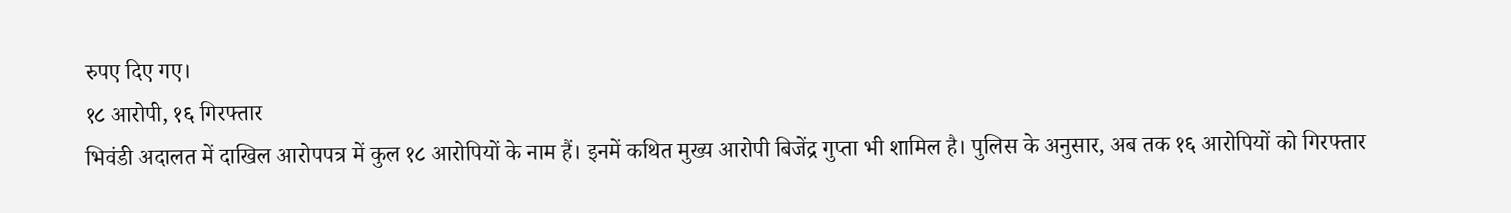रुपए दिए गए।
१८ आरोपी, १६ गिरफ्तार
भिवंडी अदालत में दाखिल आरोपपत्र में कुल १८ आरोपियों के नाम हैं। इनमें कथित मुख्य आरोपी बिजेंद्र गुप्ता भी शामिल है। पुलिस के अनुसार, अब तक १६ आरोपियों को गिरफ्तार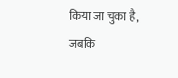किया जा चुका है, जबकि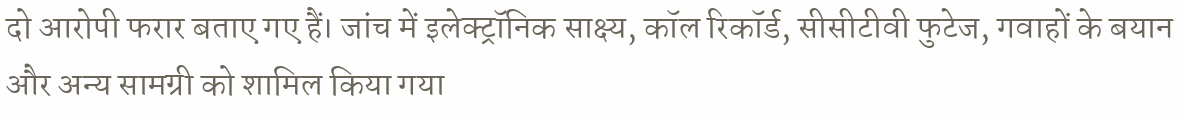दो आरोपी फरार बताए गए हैं। जांच में इलेक्ट्रॉनिक साक्ष्य, कॉल रिकॉर्ड, सीसीटीवी फुटेज, गवाहों के बयान और अन्य सामग्री को शामिल किया गया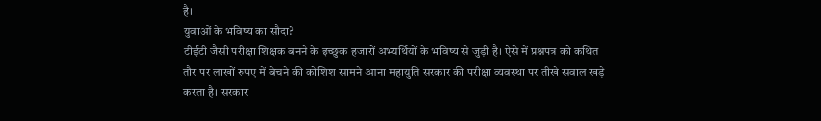है।
युवाओं के भविष्य का सौदा?
टीईटी जैसी परीक्षा शिक्षक बनने के इच्छुक हजारों अभ्यर्थियों के भविष्य से जुड़ी है। ऐसे में प्रश्नपत्र को कथित तौर पर लाखों रुपए में बेचने की कोशिश सामने आना महायुति सरकार की परीक्षा व्यवस्था पर तीखे सवाल खड़े करता है। सरकार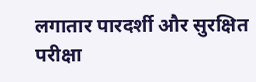लगातार पारदर्शी और सुरक्षित परीक्षा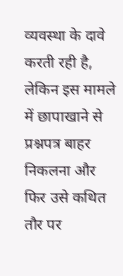व्यवस्था के दावे करती रही है, लेकिन इस मामले में छापाखाने से प्रश्नपत्र बाहर निकलना और फिर उसे कथित तौर पर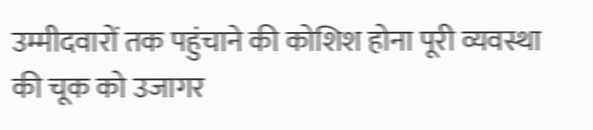उम्मीदवारों तक पहुंचाने की कोशिश होना पूरी व्यवस्था की चूक को उजागर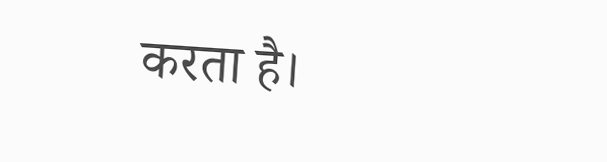करता है।